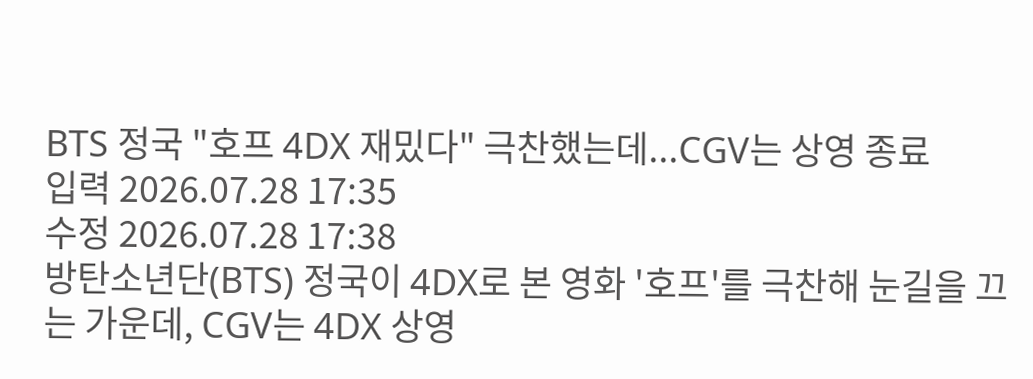BTS 정국 "호프 4DX 재밌다" 극찬했는데...CGV는 상영 종료
입력 2026.07.28 17:35
수정 2026.07.28 17:38
방탄소년단(BTS) 정국이 4DX로 본 영화 '호프'를 극찬해 눈길을 끄는 가운데, CGV는 4DX 상영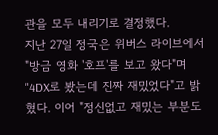관을 모두 내리기로 결정했다.
지난 27일 정국은 위버스 라이브에서 "방금 영화 '호프'를 보고 왔다"며 "4DX로 봤는데 진짜 재밌었다"고 밝혔다. 이어 "정신없고 재밌는 부분도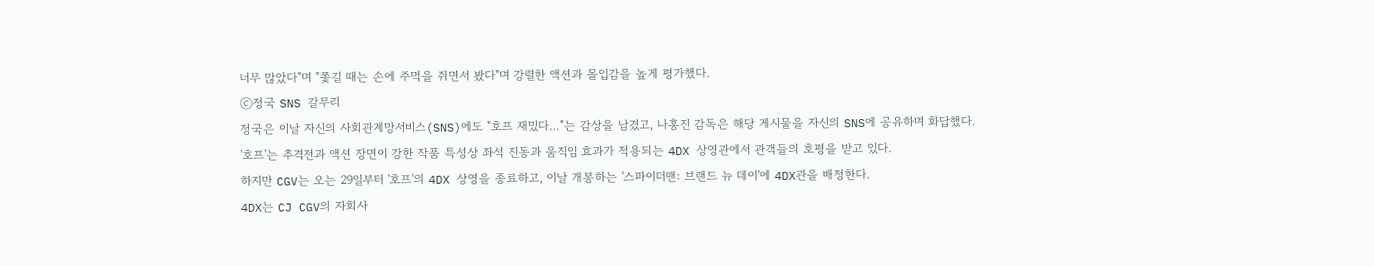너무 많았다"며 "쫓길 때는 손에 주먹을 쥐면서 봤다"며 강렬한 액션과 몰입감을 높게 평가했다.
ⓒ정국 SNS 갈무리
정국은 이날 자신의 사회관계망서비스(SNS)에도 "호프 재밌다…"는 감상을 남겼고, 나홍진 감독은 해당 게시물을 자신의 SNS에 공유하며 화답했다.
'호프'는 추격전과 액션 장면이 강한 작품 특성상 좌석 진동과 움직임 효과가 적용되는 4DX 상영관에서 관객들의 호평을 받고 있다.
하지만 CGV는 오는 29일부터 '호프'의 4DX 상영을 종료하고, 이날 개봉하는 '스파이더맨: 브랜드 뉴 데이'에 4DX관을 배정한다.
4DX는 CJ CGV의 자회사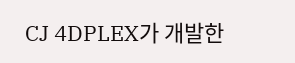CJ 4DPLEX가 개발한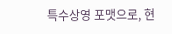특수상영 포맷으로, 현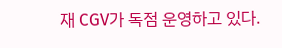재 CGV가 독점 운영하고 있다.